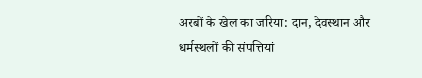अरबों के खेल का जरिया: दान, देवस्थान और धर्मस्थलों की संपत्तियां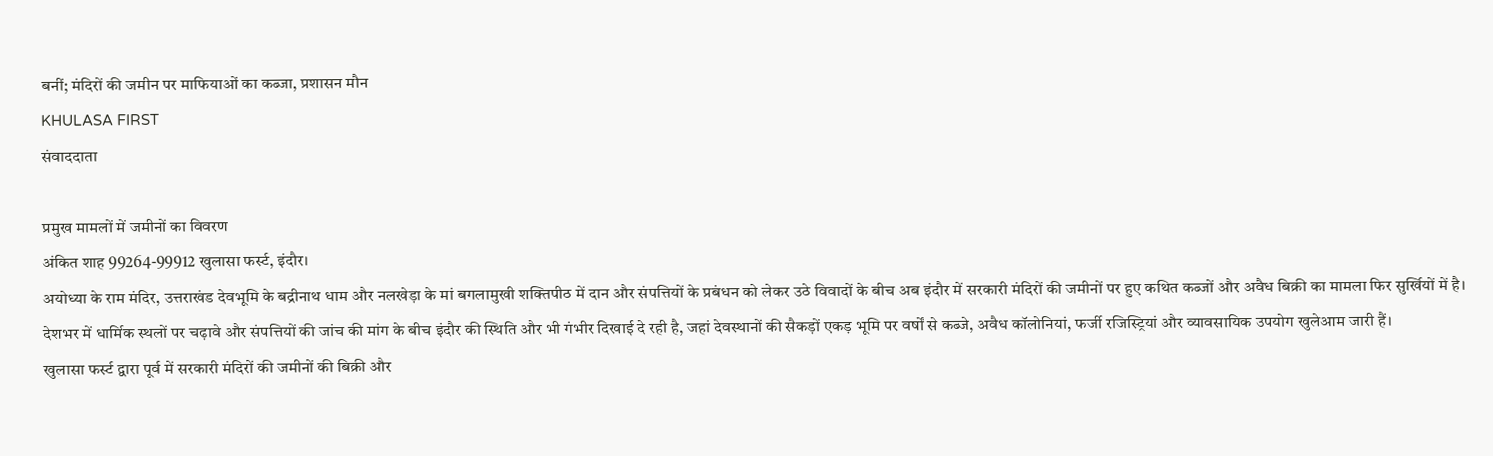बनीं; मंदिरों की जमीन पर माफियाओं का कब्जा, प्रशासन मौन
KHULASA FIRST
संवाददाता

प्रमुख मामलों में जमीनों का विवरण
अंकित शाह 99264-99912 खुलासा फर्स्ट, इंदौर।
अयोध्या के राम मंदिर, उत्तराखंड देवभूमि के बद्रीनाथ धाम और नलखेड़ा के मां बगलामुखी शक्तिपीठ में दान और संपत्तियों के प्रबंधन को लेकर उठे विवादों के बीच अब इंदौर में सरकारी मंदिरों की जमीनों पर हुए कथित कब्जों और अवैध बिक्री का मामला फिर सुर्खियों में है।
देशभर में धार्मिक स्थलों पर चढ़ावे और संपत्तियों की जांच की मांग के बीच इंदौर की स्थिति और भी गंभीर दिखाई दे रही है, जहां देवस्थानों की सैकड़ों एकड़ भूमि पर वर्षों से कब्जे, अवैध कॉलोनियां, फर्जी रजिस्ट्रियां और व्यावसायिक उपयोग खुलेआम जारी हैं।
खुलासा फर्स्ट द्वारा पूर्व में सरकारी मंदिरों की जमीनों की बिक्री और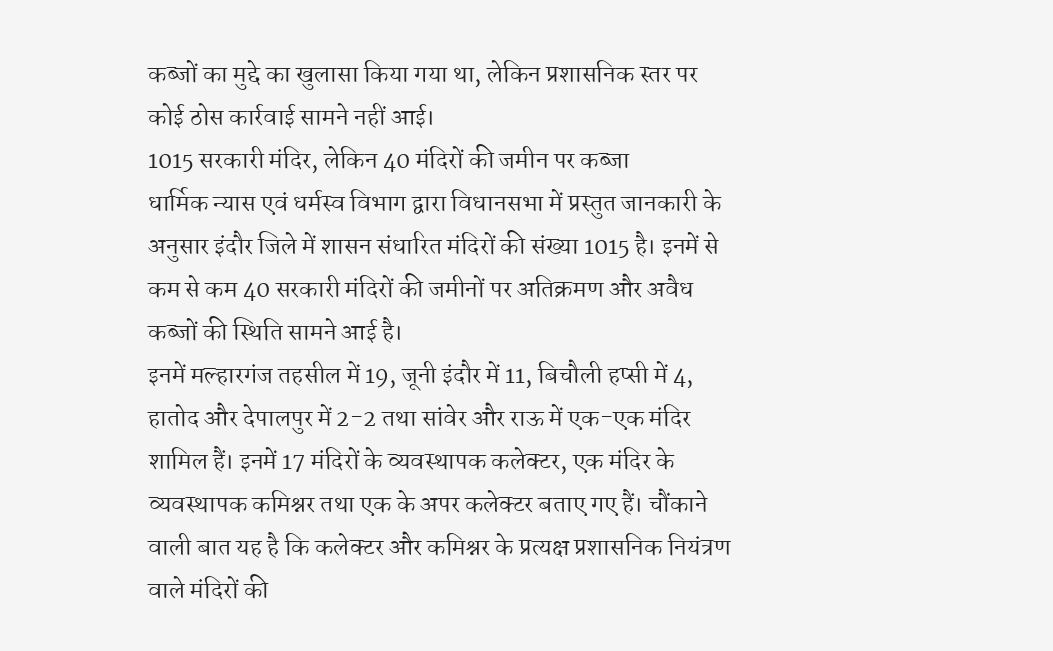कब्जों का मुद्दे का खुलासा किया गया था, लेकिन प्रशासनिक स्तर पर कोई ठोस कार्रवाई सामने नहीं आई।
1015 सरकारी मंदिर, लेकिन 40 मंदिरों की जमीन पर कब्जा
धार्मिक न्यास एवं धर्मस्व विभाग द्वारा विधानसभा में प्रस्तुत जानकारी के अनुसार इंदौर जिले में शासन संधारित मंदिरों की संख्या 1015 है। इनमें से कम से कम 40 सरकारी मंदिरों की जमीनों पर अतिक्रमण और अवैध कब्जों की स्थिति सामने आई है।
इनमें मल्हारगंज तहसील में 19, जूनी इंदौर में 11, बिचौली हप्सी में 4, हातोद और देपालपुर में 2-2 तथा सांवेर और राऊ में एक-एक मंदिर शामिल हैं। इनमें 17 मंदिरों के व्यवस्थापक कलेक्टर, एक मंदिर के व्यवस्थापक कमिश्नर तथा एक के अपर कलेक्टर बताए गए हैं। चौंकाने वाली बात यह है कि कलेक्टर और कमिश्नर के प्रत्यक्ष प्रशासनिक नियंत्रण वाले मंदिरों की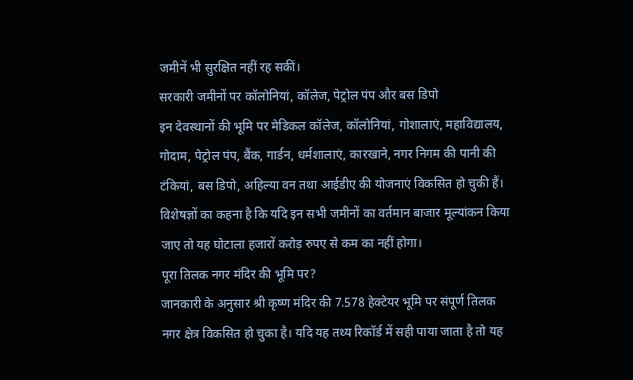जमीनें भी सुरक्षित नहीं रह सकीं।
सरकारी जमीनों पर कॉलोनियां, कॉलेज, पेट्रोल पंप और बस डिपो
इन देवस्थानों की भूमि पर मेडिकल कॉलेज, कॉलोनियां, गोशालाएं, महाविद्यालय, गोदाम, पेट्रोल पंप, बैंक, गार्डन, धर्मशालाएं, कारखाने, नगर निगम की पानी की टंकियां, बस डिपो, अहिल्या वन तथा आईडीए की योजनाएं विकसित हो चुकी हैं। विशेषज्ञों का कहना है कि यदि इन सभी जमीनों का वर्तमान बाजार मूल्यांकन किया जाए तो यह घोटाला हजारों करोड़ रुपए से कम का नहीं होगा।
पूरा तिलक नगर मंदिर की भूमि पर?
जानकारी के अनुसार श्री कृष्ण मंदिर की 7.578 हेक्टेयर भूमि पर संपूर्ण तिलक नगर क्षेत्र विकसित हो चुका है। यदि यह तथ्य रिकॉर्ड में सही पाया जाता है तो यह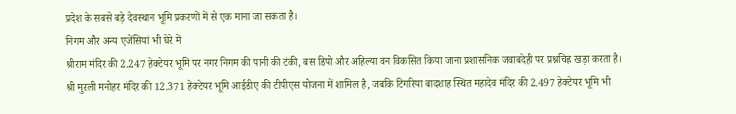प्रदेश के सबसे बड़े देवस्थान भूमि प्रकरणों में से एक माना जा सकता है।
निगम और अन्य एजेंसियां भी घेरे में
श्रीराम मंदिर की 2.247 हेक्टेयर भूमि पर नगर निगम की पानी की टंकी, बस डिपो और अहिल्या वन विकसित किया जाना प्रशासनिक जवाबदेही पर प्रश्नचिह्न खड़ा करता है।
श्री मुरली मनोहर मंदिर की 12.371 हेक्टेयर भूमि आईडीए की टीपीएस योजना में शामिल है, जबकि टिगरिया बादशाह स्थित महादेव मंदिर की 2.497 हेक्टेयर भूमि भी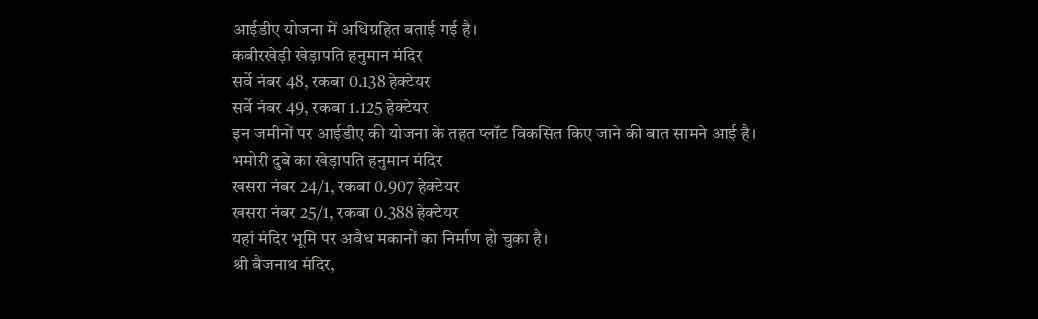आईडीए योजना में अधिग्रहित बताई गई है।
कबीरखेड़ी खेड़ापति हनुमान मंदिर
सर्वे नंबर 48, रकबा 0.138 हेक्टेयर
सर्वे नंबर 49, रकबा 1.125 हेक्टेयर
इन जमीनों पर आईडीए की योजना के तहत प्लॉट विकसित किए जाने की बात सामने आई है।
भमोरी दुबे का खेड़ापति हनुमान मंदिर
खसरा नंबर 24/1, रकबा 0.907 हेक्टेयर
खसरा नंबर 25/1, रकबा 0.388 हेक्टेयर
यहां मंदिर भूमि पर अवैध मकानों का निर्माण हो चुका है।
श्री बैजनाथ मंदिर,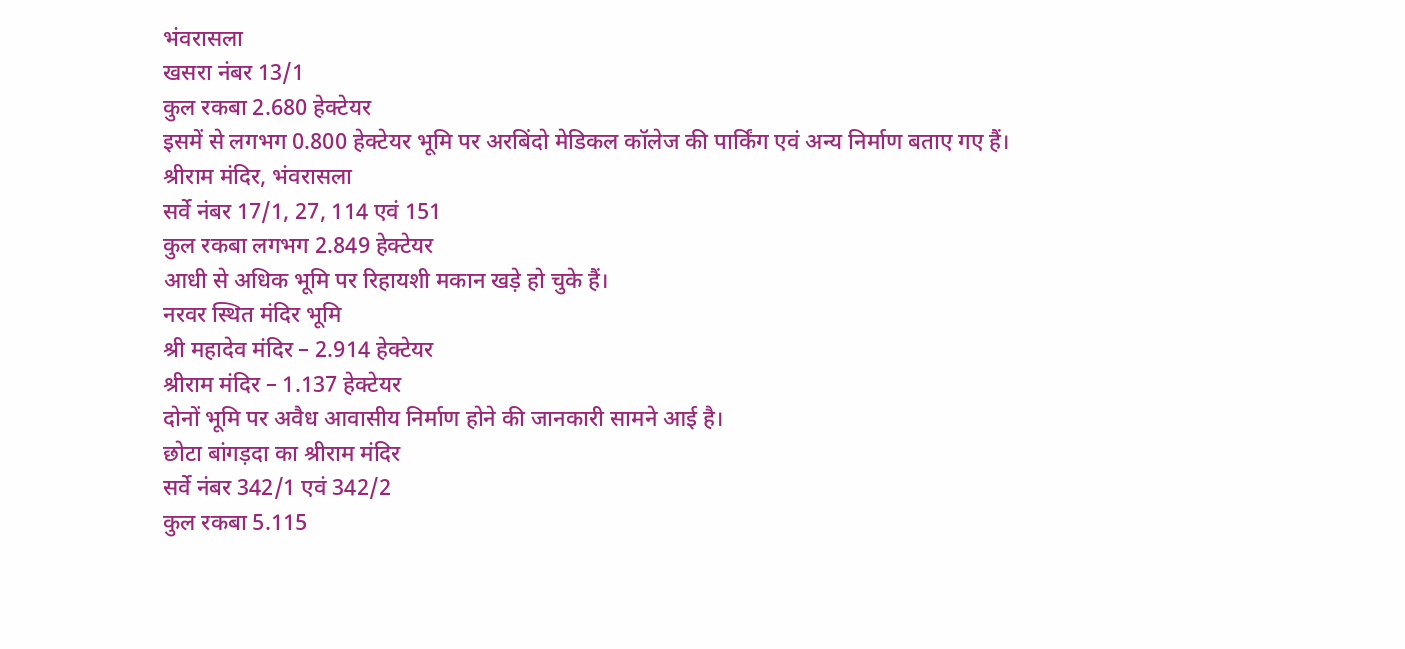भंवरासला
खसरा नंबर 13/1
कुल रकबा 2.680 हेक्टेयर
इसमें से लगभग 0.800 हेक्टेयर भूमि पर अरबिंदो मेडिकल कॉलेज की पार्किंग एवं अन्य निर्माण बताए गए हैं।
श्रीराम मंदिर, भंवरासला
सर्वे नंबर 17/1, 27, 114 एवं 151
कुल रकबा लगभग 2.849 हेक्टेयर
आधी से अधिक भूमि पर रिहायशी मकान खड़े हो चुके हैं।
नरवर स्थित मंदिर भूमि
श्री महादेव मंदिर – 2.914 हेक्टेयर
श्रीराम मंदिर – 1.137 हेक्टेयर
दोनों भूमि पर अवैध आवासीय निर्माण होने की जानकारी सामने आई है।
छोटा बांगड़दा का श्रीराम मंदिर
सर्वे नंबर 342/1 एवं 342/2
कुल रकबा 5.115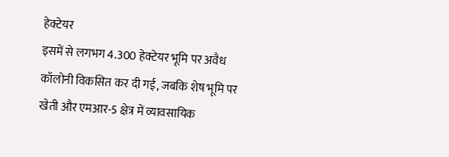हेक्टेयर
इसमें से लगभग 4.300 हेक्टेयर भूमि पर अवैध कॉलोनी विकसित कर दी गई, जबकि शेष भूमि पर खेती और एमआर-5 क्षेत्र में व्यावसायिक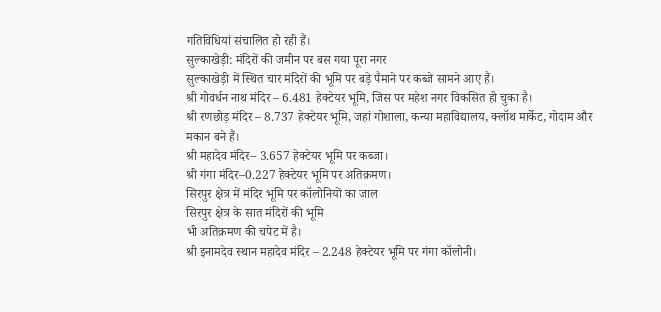गतिविधियां संचालित हो रही हैं।
सुल्काखेड़ी: मंदिरों की जमीन पर बस गया पूरा नगर
सुल्काखेड़ी में स्थित चार मंदिरों की भूमि पर बड़े पैमाने पर कब्जे सामने आए हैं।
श्री गोवर्धन नाथ मंदिर – 6.481 हेक्टेयर भूमि, जिस पर महेश नगर विकसित हो चुका है।
श्री रणछोड़ मंदिर – 8.737 हेक्टेयर भूमि, जहां गोशाला, कन्या महाविद्यालय, क्लॉथ मार्केट, गोदाम और मकान बने हैं।
श्री महादेव मंदिर– 3.657 हेक्टेयर भूमि पर कब्जा।
श्री गंगा मंदिर–0.227 हेक्टेयर भूमि पर अतिक्रमण।
सिरपुर क्षेत्र में मंदिर भूमि पर कॉलोनियों का जाल
सिरपुर क्षेत्र के सात मंदिरों की भूमि
भी अतिक्रमण की चपेट में है।
श्री इनामदेव स्थान महादेव मंदिर – 2.248 हेक्टेयर भूमि पर गंगा कॉलोनी।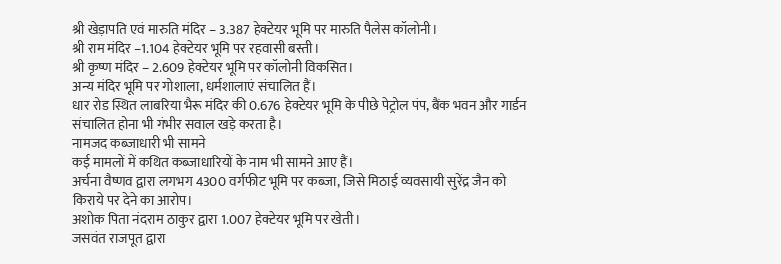श्री खेड़ापति एवं मारुति मंदिर – 3.387 हेक्टेयर भूमि पर मारुति पैलेस कॉलोनी।
श्री राम मंदिर –1.104 हेक्टेयर भूमि पर रहवासी बस्ती।
श्री कृष्ण मंदिर – 2.609 हेक्टेयर भूमि पर कॉलोनी विकसित।
अन्य मंदिर भूमि पर गोशाला, धर्मशालाएं संचालित हैं।
धार रोड स्थित लाबरिया भैरू मंदिर की 0.676 हेक्टेयर भूमि के पीछे पेट्रोल पंप, बैंक भवन और गार्डन संचालित होना भी गंभीर सवाल खड़े करता है।
नामजद कब्जाधारी भी सामने
कई मामलों में कथित कब्जाधारियों के नाम भी सामने आए हैं।
अर्चना वैष्णव द्वारा लगभग 4300 वर्गफीट भूमि पर कब्जा, जिसे मिठाई व्यवसायी सुरेंद्र जैन को किराये पर देने का आरोप।
अशोक पिता नंदराम ठाकुर द्वारा 1.007 हेक्टेयर भूमि पर खेती।
जसवंत राजपूत द्वारा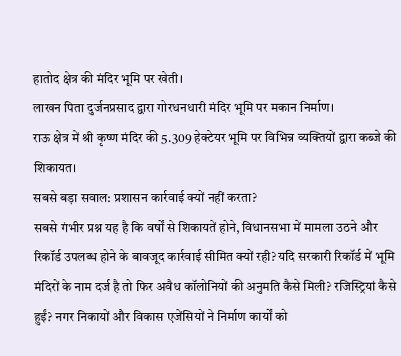हातोद क्षेत्र की मंदिर भूमि पर खेती।
लाखन पिता दुर्जनप्रसाद द्वारा गोरधनधारी मंदिर भूमि पर मकान निर्माण।
राऊ क्षेत्र में श्री कृष्ण मंदिर की 5.309 हेक्टेयर भूमि पर विभिन्न व्यक्तियों द्वारा कब्जे की शिकायत।
सबसे बड़ा सवाल: प्रशासन कार्रवाई क्यों नहीं करता?
सबसे गंभीर प्रश्न यह है कि वर्षों से शिकायतें होने, विधानसभा में मामला उठने और रिकॉर्ड उपलब्ध होने के बावजूद कार्रवाई सीमित क्यों रही? यदि सरकारी रिकॉर्ड में भूमि मंदिरों के नाम दर्ज है तो फिर अवैध कॉलोनियों की अनुमति कैसे मिली? रजिस्ट्रियां कैसे हुईं? नगर निकायों और विकास एजेंसियों ने निर्माण कार्यों को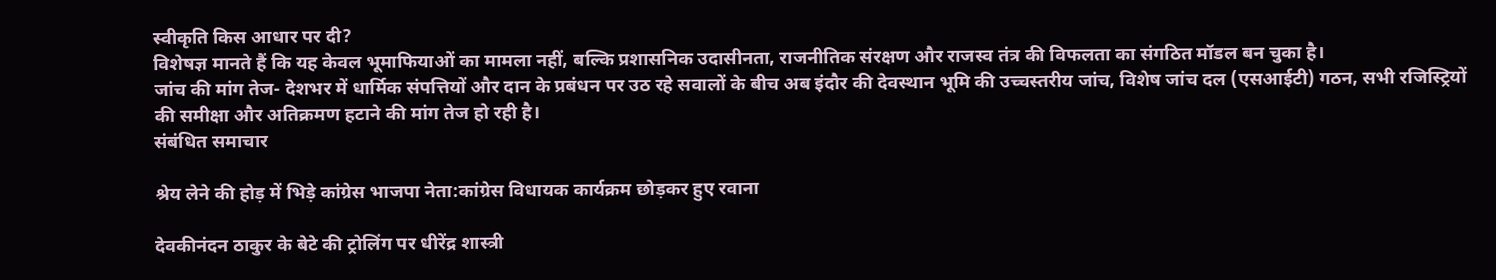स्वीकृति किस आधार पर दी?
विशेषज्ञ मानते हैं कि यह केवल भूमाफियाओं का मामला नहीं, बल्कि प्रशासनिक उदासीनता, राजनीतिक संरक्षण और राजस्व तंत्र की विफलता का संगठित मॉडल बन चुका है।
जांच की मांग तेज- देशभर में धार्मिक संपत्तियों और दान के प्रबंधन पर उठ रहे सवालों के बीच अब इंदौर की देवस्थान भूमि की उच्चस्तरीय जांच, विशेष जांच दल (एसआईटी) गठन, सभी रजिस्ट्रियों की समीक्षा और अतिक्रमण हटाने की मांग तेज हो रही है।
संबंधित समाचार

श्रेय लेने की होड़ में भिड़े कांग्रेस भाजपा नेता:कांग्रेस विधायक कार्यक्रम छोड़कर हुए रवाना

देवकीनंदन ठाकुर के बेटे की ट्रोलिंग पर धीरेंद्र शास्त्री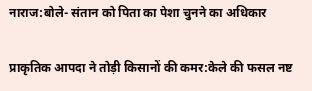नाराज:बोले- संतान को पिता का पेशा चुनने का अधिकार

प्राकृतिक आपदा ने तोड़ी किसानों की कमर:केले की फसल नष्ट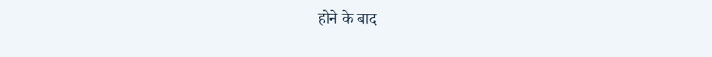होने के बाद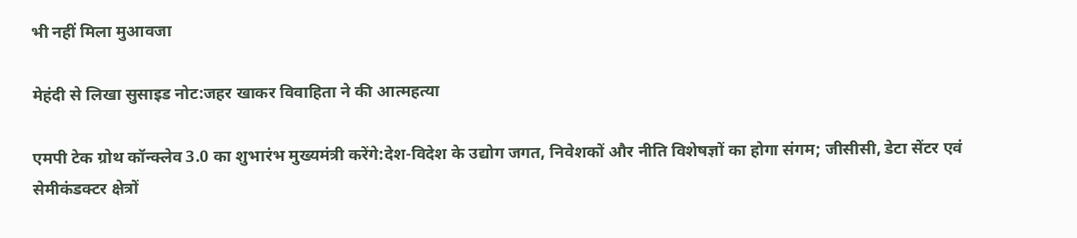भी नहीं मिला मुआवजा

मेहंदी से लिखा सुसाइड नोट:जहर खाकर विवाहिता ने की आत्महत्या

एमपी टेक ग्रोथ कॉन्क्लेव 3.0 का शुभारंभ मुख्यमंत्री करेंगे:देश-विदेश के उद्योग जगत, निवेशकों और नीति विशेषज्ञों का होगा संगम; जीसीसी, डेटा सेंटर एवं सेमीकंडक्टर क्षेत्रों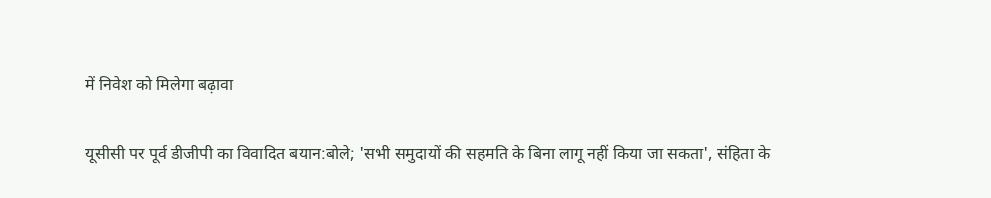में निवेश को मिलेगा बढ़ावा

यूसीसी पर पूर्व डीजीपी का विवादित बयान:बोले; 'सभी समुदायों की सहमति के बिना लागू नहीं किया जा सकता', संहिता के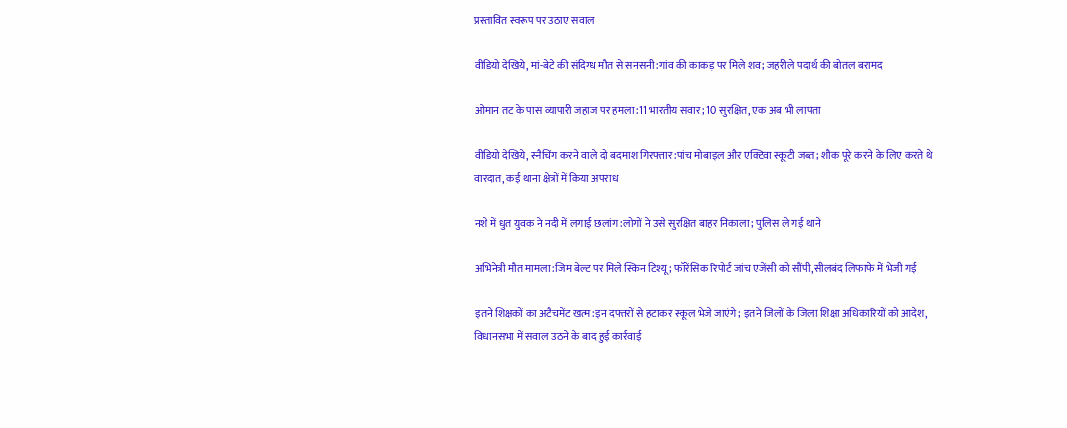प्रस्तावित स्वरूप पर उठाए सवाल

वीडियो देखिये, मां-बेटे की संदिग्ध मौत से सनसनी:गांव की काकड़ पर मिले शव; जहरीले पदार्थ की बोतल बरामद

ओमान तट के पास व्यापारी जहाज पर हमला:11 भारतीय सवार; 10 सुरक्षित, एक अब भी लापता

वीडियो देखिये, स्नैचिंग करने वाले दो बदमाश गिरफ्तार:पांच मोबाइल और एक्टिवा स्कूटी जब्त; शौक पूरे करने के लिए करते थे वारदात, कई थाना क्षेत्रों में किया अपराध

नशे में धुत युवक ने नदी में लगाई छलांग:लोगों ने उसे सुरक्षित बाहर निकाला; पुलिस ले गई थाने

अभिनेत्री मौत मामला:जिम बेल्ट पर मिले स्किन टिश्यू; फॉरेंसिक रिपोर्ट जांच एजेंसी को सौंपी,सीलबंद लिफाफे में भेजी गई

इतने शिक्षकों का अटैचमेंट खत्म:इन दफ्तरों से हटाकर स्कूल भेजे जाएंगे; इतने जिलों के जिला शिक्षा अधिकारियों को आदेश, विधानसभा में सवाल उठने के बाद हुई कार्रवाई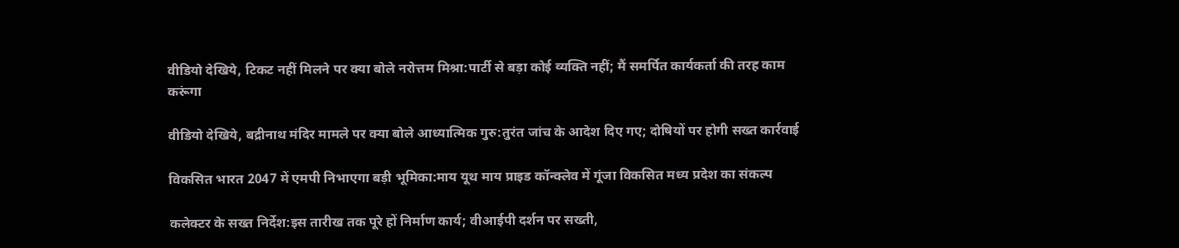वीडियो देखिये, टिकट नहीं मिलने पर क्या बोले नरोत्तम मिश्रा:पार्टी से बड़ा कोई व्यक्ति नहीं; मैं समर्पित कार्यकर्ता की तरह काम करूंगा

वीडियो देखिये, बद्रीनाथ मंदिर मामले पर क्या बोले आध्यात्मिक गुरु:तुरंत जांच के आदेश दिए गए; दोषियों पर होगी सख्त कार्रवाई

विकसित भारत 2047 में एमपी निभाएगा बड़ी भूमिका:माय यूथ माय प्राइड कॉन्क्लेव में गूंजा विकसित मध्य प्रदेश का संकल्प

कलेक्टर के सख्त निर्देश:इस तारीख तक पूरे हों निर्माण कार्य; वीआईपी दर्शन पर सख्ती,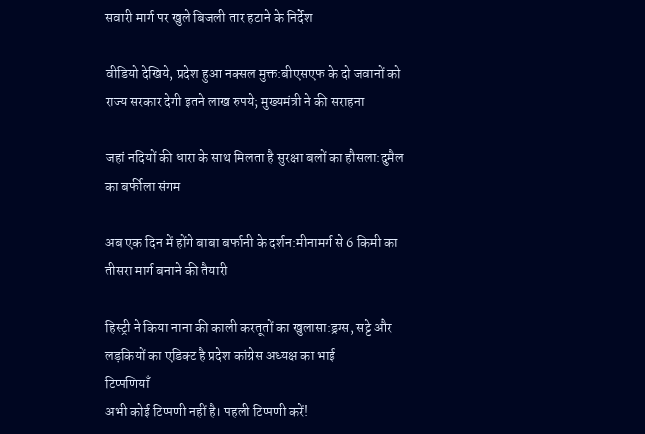सवारी मार्ग पर खुले बिजली तार हटाने के निर्देश

वीडियो देखिये, प्रदेश हुआ नक्सल मुक्त:बीएसएफ के दो जवानों को राज्य सरकार देगी इतने लाख रुपये; मुख्यमंत्री ने की सराहना

जहां नदियों की धारा के साथ मिलता है सुरक्षा बलों का हौसला:दुमैल का बर्फीला संगम

अब एक दिन में होंगे बाबा बर्फानी के दर्शन:मीनामर्ग से 6 किमी का तीसरा मार्ग बनाने की तैयारी

हिस्ट्री ने किया नाना की काली करतूतों का खुलासा:ड्रग्स, सट्टे और लड़कियों का एडिक्ट है प्रदेश कांग्रेस अध्यक्ष का भाई
टिप्पणियाँ
अभी कोई टिप्पणी नहीं है। पहली टिप्पणी करें!